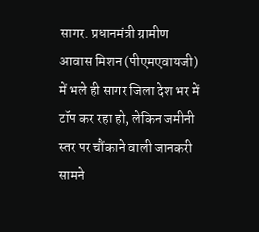सागर. प्रधानमंत्री ग्रामीण आवास मिशन (पीएमएवायजी) में भले ही सागर जिला देश भर में टॉप कर रहा हो, लेकिन जमीनी स्तर पर चौंकाने वाली जानकरी सामने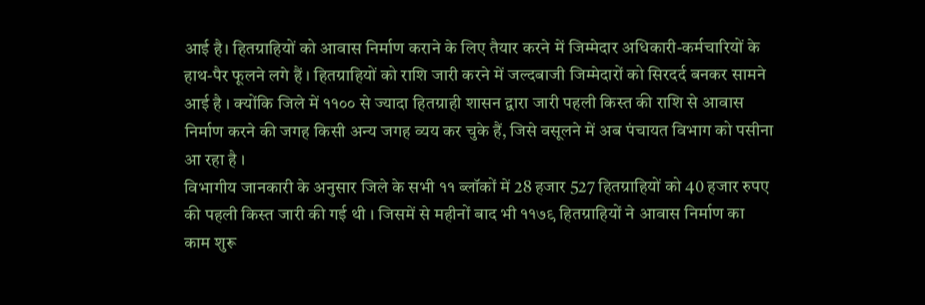आई है। हितग्राहियों को आवास निर्माण कराने के लिए तैयार करने में जिम्मेदार अधिकारी-कर्मचारियों के हाथ-पैर फूलने लगे हैं । हितग्राहियों को राशि जारी करने में जल्दबाजी जिम्मेदारों को सिरदर्द बनकर सामने आई है । क्योंकि जिले में ११०० से ज्यादा हितग्राही शासन द्वारा जारी पहली किस्त की राशि से आवास निर्माण करने की जगह किसी अन्य जगह व्यय कर चुके हैं, जिसे वसूलने में अब पंचायत विभाग को पसीना आ रहा है ।
विभागीय जानकारी के अनुसार जिले के सभी ११ ब्लॉकों में 28 हजार 527 हितग्राहियों को 40 हजार रुपए की पहली किस्त जारी की गई थी । जिसमें से महीनों बाद भी ११७९ हितग्राहियों ने आवास निर्माण का काम शुरू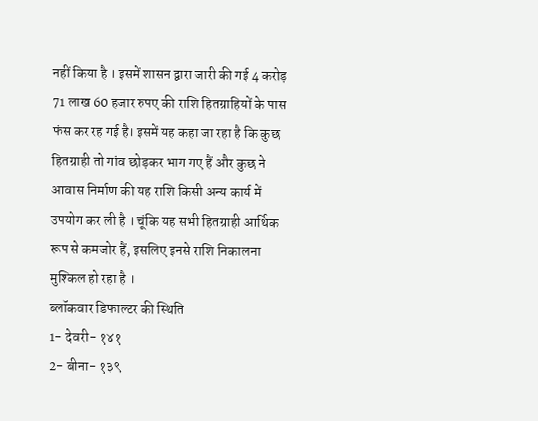नहीं किया है । इसमें शासन द्वारा जारी की गई 4 करोड़ 71 लाख 60 हजार रुपए की राशि हितग्राहियों के पास फंस कर रह गई है। इसमें यह कहा जा रहा है कि कुछ हितग्राही तो गांव छोड़कर भाग गए हैं और कुछ ने आवास निर्माण की यह राशि किसी अन्य कार्य में उपयोग कर ली है । चूंकि यह सभी हितग्राही आर्थिक रूप से कमजोर हैं, इसलिए इनसे राशि निकालना मुश्किल हो रहा है ।
ब्लॉकवार डिफाल्टर की स्थिति
1- देवरी- १४१
2- बीना- १३९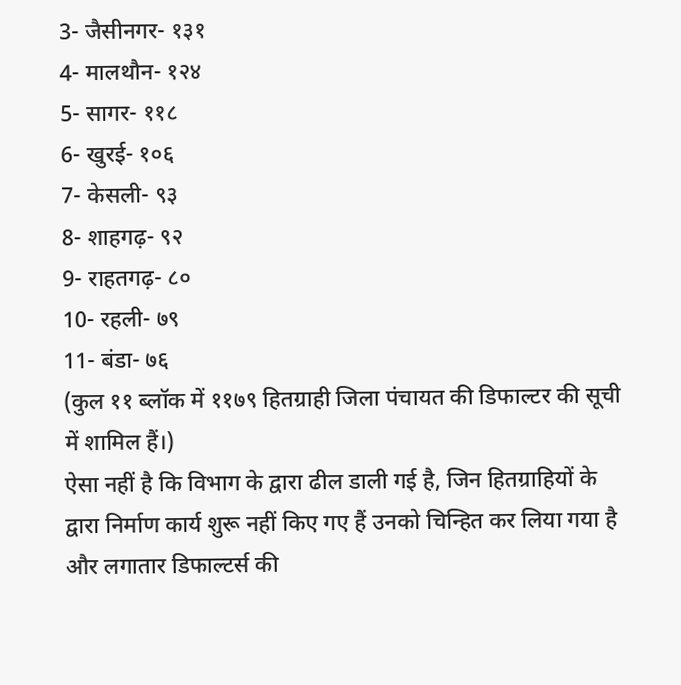3- जैसीनगर- १३१
4- मालथौन- १२४
5- सागर- ११८
6- खुरई- १०६
7- केसली- ९३
8- शाहगढ़- ९२
9- राहतगढ़- ८०
10- रहली- ७९
11- बंडा- ७६
(कुल ११ ब्लॉक में ११७९ हितग्राही जिला पंचायत की डिफाल्टर की सूची में शामिल हैं।)
ऐसा नहीं है कि विभाग के द्वारा ढील डाली गई है, जिन हितग्राहियों के द्वारा निर्माण कार्य शुरू नहीं किए गए हैं उनको चिन्हित कर लिया गया है और लगातार डिफाल्टर्स की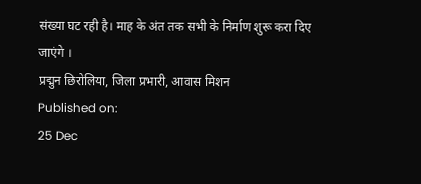संख्या घट रही है। माह के अंत तक सभी के निर्माण शुरू करा दिए जाएंगे ।
प्रद्मुन छिरोलिया, जिला प्रभारी, आवास मिशन
Published on:
25 Dec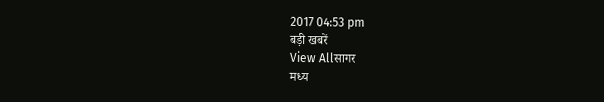2017 04:53 pm
बड़ी खबरें
View Allसागर
मध्य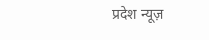प्रदेश न्यूज़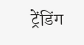ट्रेंडिंग